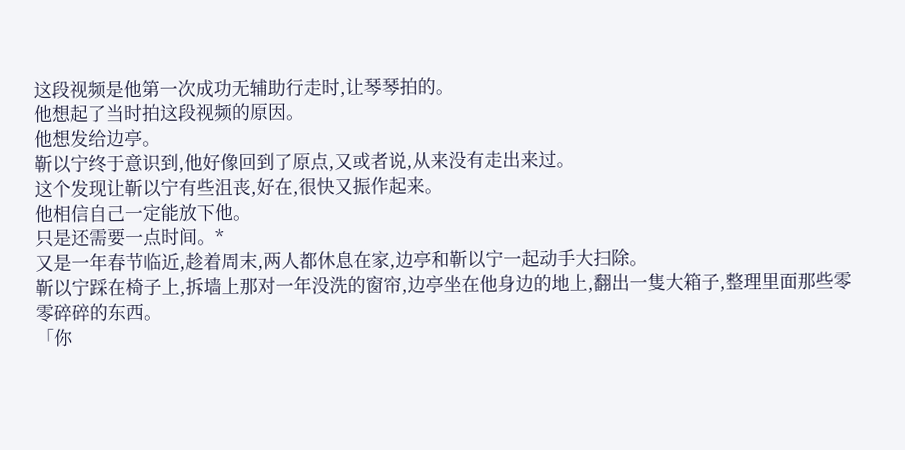这段视频是他第一次成功无辅助行走时,让琴琴拍的。
他想起了当时拍这段视频的原因。
他想发给边亭。
靳以宁终于意识到,他好像回到了原点,又或者说,从来没有走出来过。
这个发现让靳以宁有些沮丧,好在,很快又振作起来。
他相信自己一定能放下他。
只是还需要一点时间。*
又是一年春节临近,趁着周末,两人都休息在家,边亭和靳以宁一起动手大扫除。
靳以宁踩在椅子上,拆墙上那对一年没洗的窗帘,边亭坐在他身边的地上,翻出一隻大箱子,整理里面那些零零碎碎的东西。
「你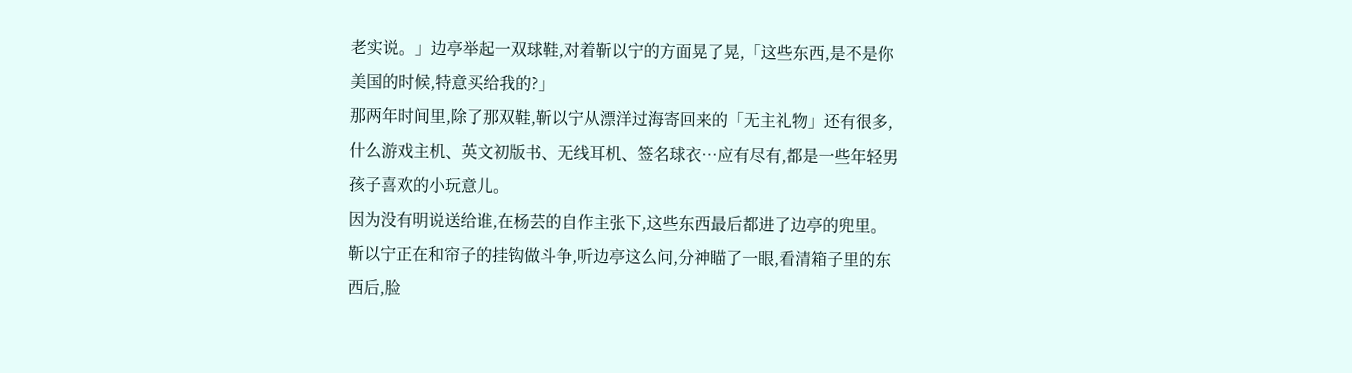老实说。」边亭举起一双球鞋,对着靳以宁的方面晃了晃,「这些东西,是不是你美国的时候,特意买给我的?」
那两年时间里,除了那双鞋,靳以宁从漂洋过海寄回来的「无主礼物」还有很多,什么游戏主机、英文初版书、无线耳机、签名球衣…应有尽有,都是一些年轻男孩子喜欢的小玩意儿。
因为没有明说送给谁,在杨芸的自作主张下,这些东西最后都进了边亭的兜里。
靳以宁正在和帘子的挂钩做斗争,听边亭这么问,分神瞄了一眼,看清箱子里的东西后,脸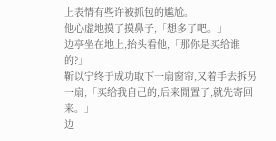上表情有些许被抓包的尴尬。
他心虚地摸了摸鼻子,「想多了吧。」
边亭坐在地上,抬头看他,「那你是买给谁的?」
靳以宁终于成功取下一扇窗帘,又着手去拆另一扇,「买给我自己的,后来閒置了,就先寄回来。」
边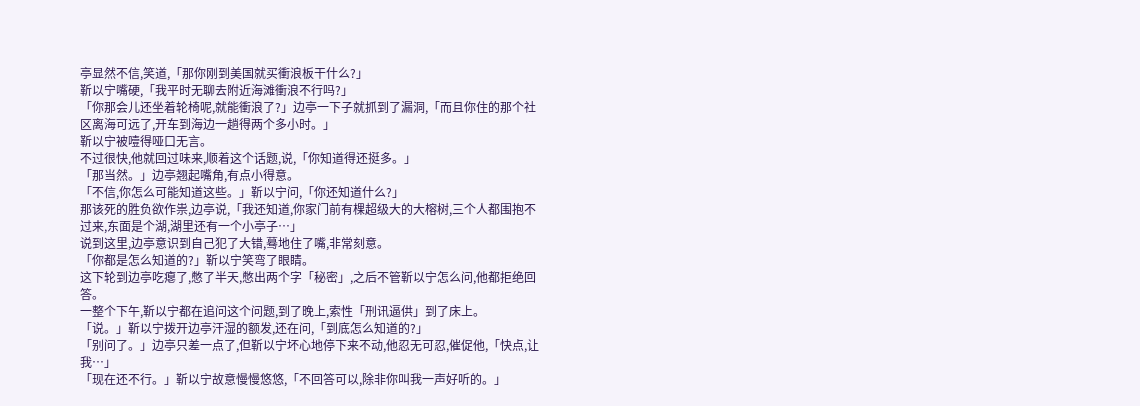亭显然不信,笑道,「那你刚到美国就买衝浪板干什么?」
靳以宁嘴硬,「我平时无聊去附近海滩衝浪不行吗?」
「你那会儿还坐着轮椅呢,就能衝浪了?」边亭一下子就抓到了漏洞,「而且你住的那个社区离海可远了,开车到海边一趟得两个多小时。」
靳以宁被噎得哑口无言。
不过很快,他就回过味来,顺着这个话题,说,「你知道得还挺多。」
「那当然。」边亭翘起嘴角,有点小得意。
「不信,你怎么可能知道这些。」靳以宁问,「你还知道什么?」
那该死的胜负欲作祟,边亭说,「我还知道,你家门前有棵超级大的大榕树,三个人都围抱不过来,东面是个湖,湖里还有一个小亭子…」
说到这里,边亭意识到自己犯了大错,蓦地住了嘴,非常刻意。
「你都是怎么知道的?」靳以宁笑弯了眼睛。
这下轮到边亭吃瘪了,憋了半天,憋出两个字「秘密」,之后不管靳以宁怎么问,他都拒绝回答。
一整个下午,靳以宁都在追问这个问题,到了晚上,索性「刑讯逼供」到了床上。
「说。」靳以宁拨开边亭汗湿的额发,还在问,「到底怎么知道的?」
「别问了。」边亭只差一点了,但靳以宁坏心地停下来不动,他忍无可忍,催促他,「快点,让我…」
「现在还不行。」靳以宁故意慢慢悠悠,「不回答可以,除非你叫我一声好听的。」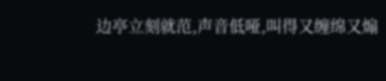边亭立刻就范,声音低哑,叫得又缠绵又煽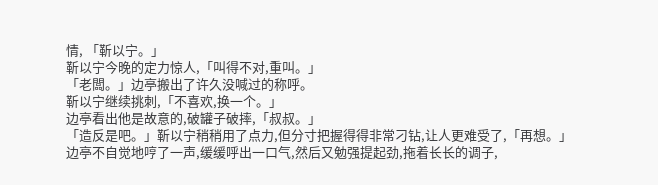情, 「靳以宁。」
靳以宁今晚的定力惊人,「叫得不对,重叫。」
「老闆。」边亭搬出了许久没喊过的称呼。
靳以宁继续挑刺,「不喜欢,换一个。」
边亭看出他是故意的,破罐子破摔,「叔叔。」
「造反是吧。」靳以宁稍稍用了点力,但分寸把握得得非常刁钻,让人更难受了,「再想。」
边亭不自觉地哼了一声,缓缓呼出一口气,然后又勉强提起劲,拖着长长的调子,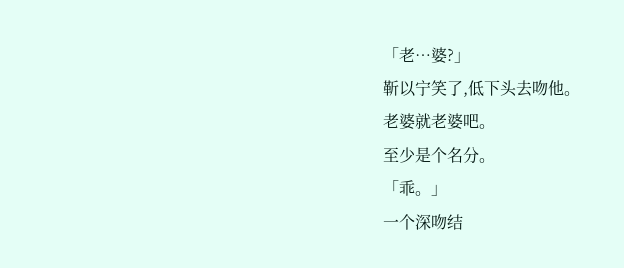「老…婆?」
靳以宁笑了,低下头去吻他。
老婆就老婆吧。
至少是个名分。
「乖。」
一个深吻结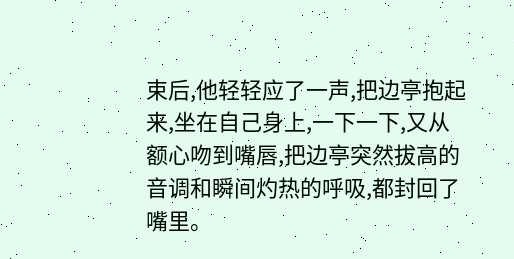束后,他轻轻应了一声,把边亭抱起来,坐在自己身上,一下一下,又从额心吻到嘴唇,把边亭突然拔高的音调和瞬间灼热的呼吸,都封回了嘴里。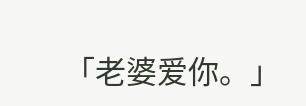「老婆爱你。」